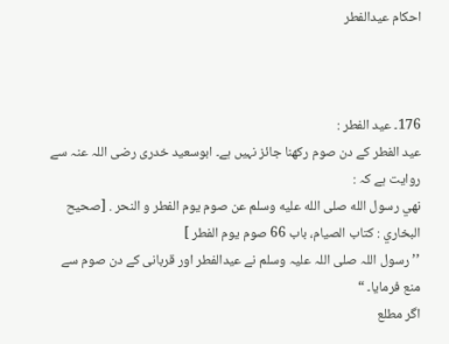احکام عیدالفطر



176۔ عید الفطر :
عید الفطر کے دن صوم رکھنا جائز نہیں ہے۔ ابوسعید خدری رضی اللہ عنہ سے روایت ہے کہ :
نهي رسول الله صلى الله عليه وسلم عن صوم يوم الفطر و النحر . [صحيح البخاري : كتاب الصيام، باب 66 صوم يوم الفطر ]
’’ رسول اللہ صلی اللہ علیہ وسلم نے عیدالفطر اور قربانی کے دن صوم سے منع فرمایا۔ “
اگر مطلع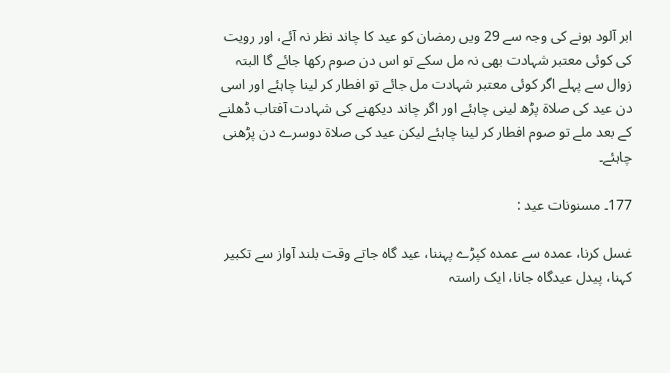ابر آلود ہونے کی وجہ سے 29 ویں رمضان کو عید کا چاند نظر نہ آئے، اور رویت کی کوئی معتبر شہادت بھی نہ مل سکے تو اس دن صوم رکھا جائے گا البتہ زوال سے پہلے اگر کوئی معتبر شہادت مل جائے تو افطار کر لینا چاہئے اور اسی دن عید کی صلاۃ پڑھ لینی چاہئے اور اگر چاند دیکھنے کی شہادت آفتاب ڈھلنے کے بعد ملے تو صوم افطار کر لینا چاہئے لیکن عید کی صلاۃ دوسرے دن پڑھنی چاہئے۔

177۔ مسنونات عید :

غسل کرنا، عمدہ سے عمدہ کپڑے پہننا، عید گاہ جاتے وقت بلند آواز سے تکبیر کہنا، پیدل عیدگاہ جانا، ایک راستہ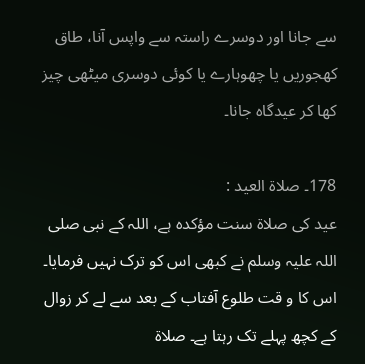سے جانا اور دوسرے راستہ سے واپس آنا، طاق کھجوریں یا چھوہارے یا کوئی دوسری میٹھی چیز کھا کر عیدگاہ جانا۔

178۔ صلاۃ العید :
عید کی صلاۃ سنت مؤکدہ ہے، اللہ کے نبی صلی اللہ علیہ وسلم نے کبھی اس کو ترک نہیں فرمایا۔ اس کا و قت طلوع آفتاب کے بعد سے لے کر زوال کے کچھ پہلے تک رہتا ہے۔ صلاۃ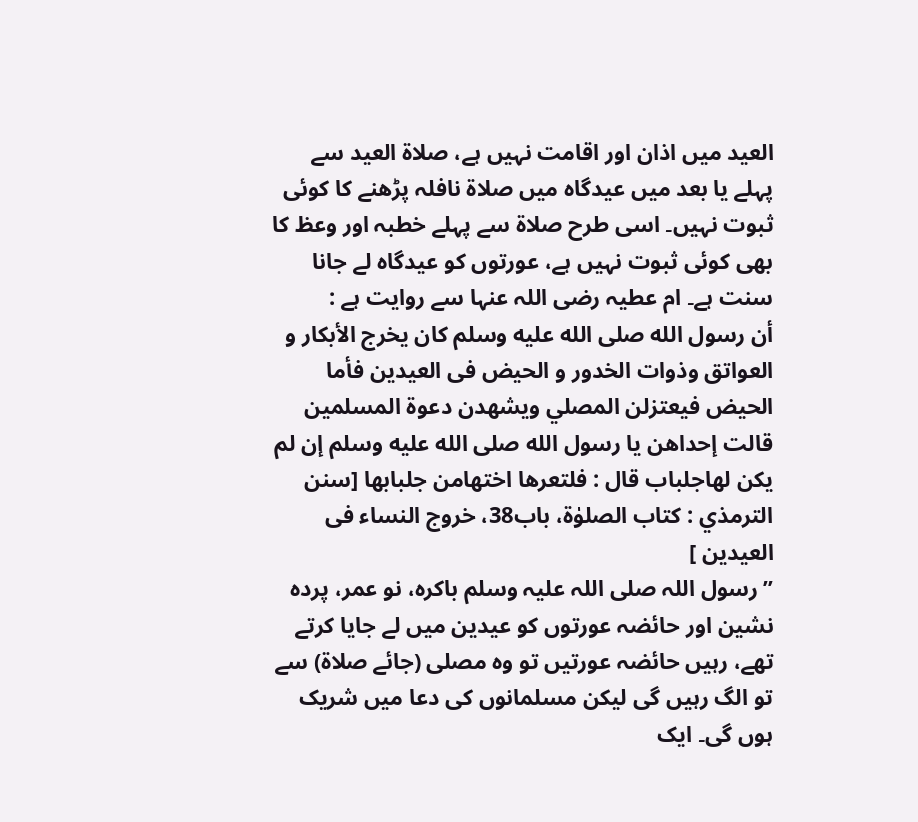العید میں اذان اور اقامت نہیں ہے، صلاۃ العید سے پہلے یا بعد میں عیدگاہ میں صلاۃ نافلہ پڑھنے کا کوئی ثبوت نہیں۔ اسی طرح صلاۃ سے پہلے خطبہ اور وعظ کا بھی کوئی ثبوت نہیں ہے، عورتوں کو عیدگاہ لے جانا سنت ہے۔ ام عطیہ رضی اللہ عنہا سے روایت ہے :
أن رسول الله صلى الله عليه وسلم كان يخرج الأبكار و العواتق وذوات الخدور و الحيض فى العيدين فأما الحيض فيعتزلن المصلي ويشهدن دعوة المسلمين قالت إحداهن يا رسول الله صلى الله عليه وسلم إن لم يكن لهاجلباب قال : فلتعرها اختهامن جلبابها [سنن الترمذي : كتاب الصلوٰة، باب38، خروج النساء فى العيدين ]
’’ رسول اللہ صلی اللہ علیہ وسلم باکرہ، نو عمر، پردہ نشین اور حائضہ عورتوں کو عیدین میں لے جایا کرتے تھے، رہیں حائضہ عورتیں تو وہ مصلی (جائے صلاۃ) سے تو الگ رہیں گی لیکن مسلمانوں کی دعا میں شریک ہوں گی۔ ایک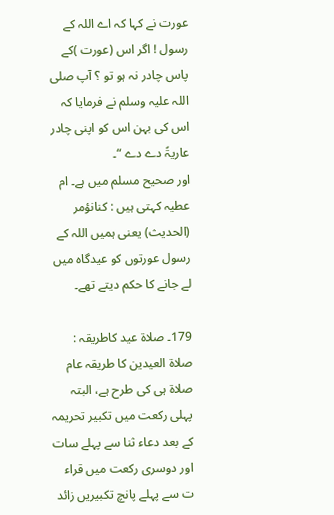عورت نے کہا کہ اے اللہ کے رسول ! اگر اس (عورت )کے پاس چادر نہ ہو تو ؟ آپ صلی اللہ علیہ وسلم نے فرمایا کہ اس کی بہن اس کو اپنی چادر عاریۃً دے دے “۔
اور صحیح مسلم میں ہے۔ ام عطیہ کہتی ہیں : كنانؤمر (الحدیث) یعنی ہمیں اللہ کے رسول عورتوں کو عیدگاہ میں لے جانے کا حکم دیتے تھے۔

179۔ صلاۃ عید کاطریقہ :
صلاۃ العیدین کا طریقہ عام صلاۃ ہی کی طرح ہے، البتہ پہلی رکعت میں تکبیر تحریمہ کے بعد دعاء ثنا سے پہلے سات اور دوسری رکعت میں قراء ت سے پہلے پانچ تکبیریں زائد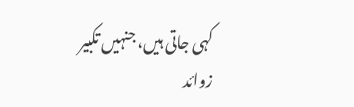کہی جاتی ہیں، جنہیں تکبیر زوائد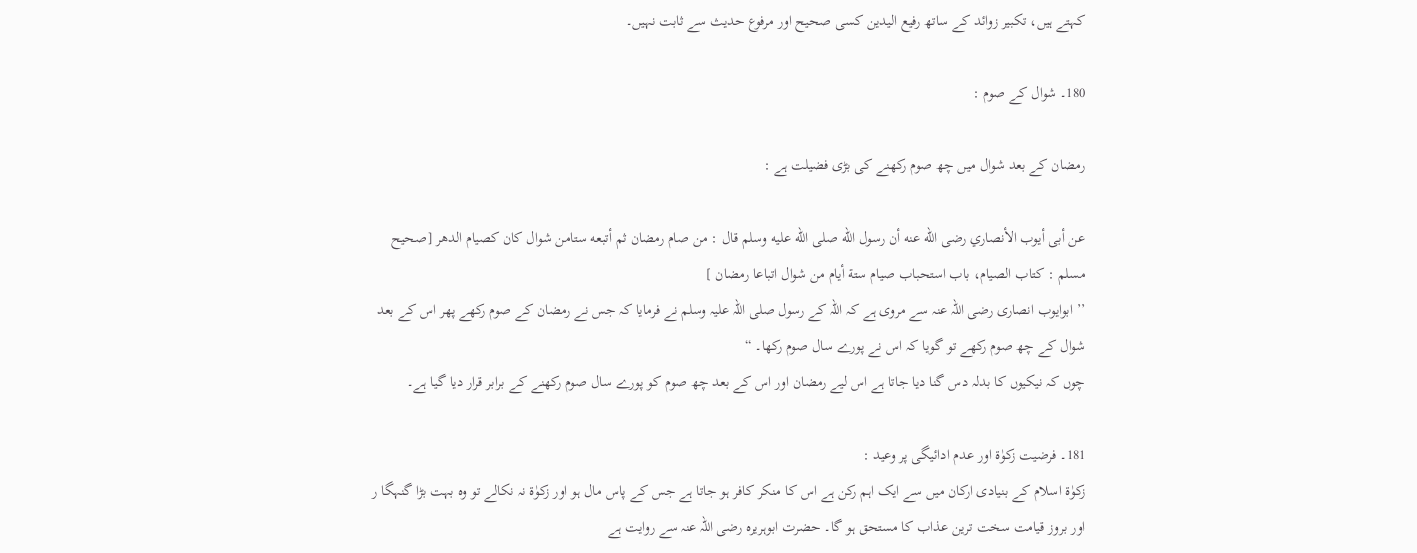کہتے ہیں، تکبیر زوائد کے ساتھ رفیع الیدین کسی صحیح اور مرفوع حدیث سے ثابت نہیں۔

180۔ شوال کے صوم :

رمضان کے بعد شوال میں چھ صوم رکھنے کی بڑی فضیلت ہے :

عن أبى أيوب الأنصاري رضى الله عنه أن رسول الله صلى الله عليه وسلم قال : من صام رمضان ثم أتبعه ستامن شوال كان كصيام الدهر [صحيح مسلم : كتاب الصيام، باب استحباب صيام ستة أيام من شوال اتباعا رمضان ]
’’ ابوایوب انصاری رضی اللہ عنہ سے مروی ہے کہ اللہ کے رسول صلی اللہ علیہ وسلم نے فرمایا کہ جس نے رمضان کے صوم رکھے پھر اس کے بعد شوال کے چھ صوم رکھے تو گویا کہ اس نے پورے سال صوم رکھا۔ “
چوں کہ نیکیوں کا بدلہ دس گنا دیا جاتا ہے اس لیے رمضان اور اس کے بعد چھ صوم کو پورے سال صوم رکھنے کے برابر قرار دیا گیا ہے۔

181۔ فرضیت زکوٰۃ اور عدم ادائیگی پر وعید :
زکوٰۃ اسلام کے بنیادی ارکان میں سے ایک اہم رکن ہے اس کا منکر کافر ہو جاتا ہے جس کے پاس مال ہو اور زکوٰۃ نہ نکالے تو وہ بہت بڑا گنہگا ر اور بروز قیامت سخت ترین عذاب کا مستحق ہو گا۔ حضرت ابوہریرہ رضی اللہ عنہ سے روایت ہے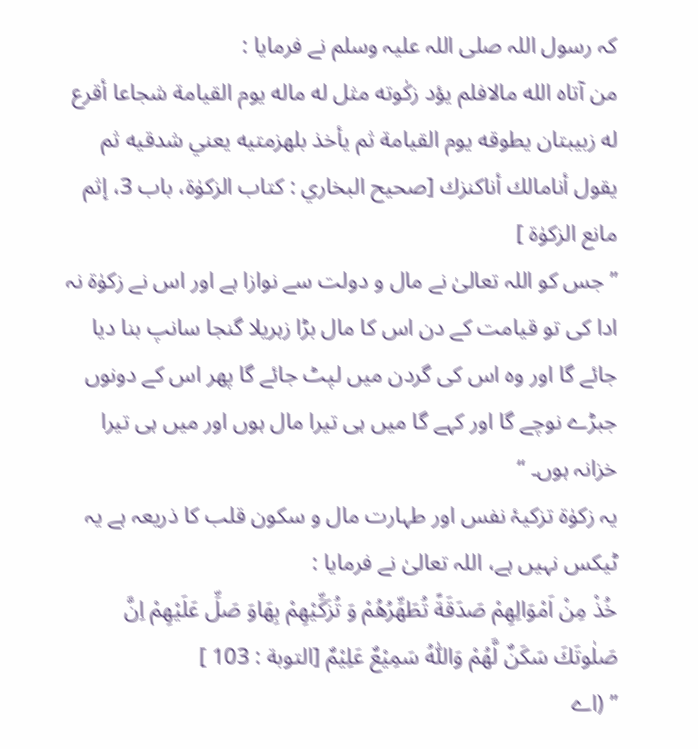کہ رسول اللہ صلی اللہ علیہ وسلم نے فرمایا :
من آتاه الله مالافلم يؤد زكٰوته مثل له ماله يوم القيامة شجاعا أقرع له زبيبتان يطوقه يوم القيامة ثم يأخذ بلهزمتيه يعني شدقيه ثم يقول أنامالك أناكنزك [صحيح البخاري : كتاب الزكوٰة، باب 3، إثم مانع الزكوٰة ]
’’ جس کو اللہ تعالیٰ نے مال و دولت سے نوازا ہے اور اس نے زکوٰۃ نہ ادا کی تو قیامت کے دن اس کا مال بڑا زہریلا گنجا سانپ بنا دیا جائے گا اور وہ اس کی گردن میں لپٹ جائے گا پھر اس کے دونوں جبڑے نوچے گا اور کہے گا میں ہی تیرا مال ہوں اور میں ہی تیرا خزانہ ہوں۔ “
یہ زکوٰۃ تزکیۂ نفس اور طہارت مال و سکون قلب کا ذریعہ ہے یہ ٹیکس نہیں ہے، اللہ تعالیٰ نے فرمایا :
خُذْ مِنْ اَمْوَالِهِمْ صَدَقَةً تُطَهِّرُهُمْ وَ تُزَكِّيْهِمْ بِهَاوَ صَلِّ عَلَيْهِمْ اِنَّ صَلٰوتَكَ سَكَنٌ لَّهُمْ وَاللّٰهُ سَمِيْعٌ عَلِيْمٌ [التوبة : 103 ]
’’ (اے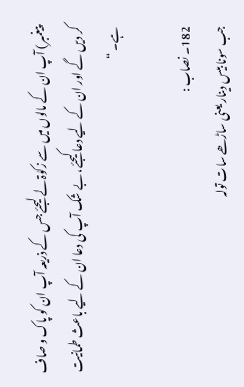پیغمبر) آپ ان کے مالوں میں سے زکوٰۃ لے لیجئے جس کے ذریعہ آپ ان کو پاک و صاف کر دیں گے اور ان کے لیے دعا کیجئے، بے شک آپ کی دعا ان کے لیے باعث طمانیت ہے۔ “

182۔ نصاب :
جب سونا بیس دینار یعنی ساڑھے سات تولہ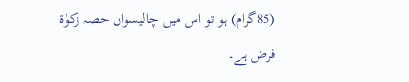(85گرام) ہو تو اس میں چالیسواں حصہ زکوٰۃ فرض ہے۔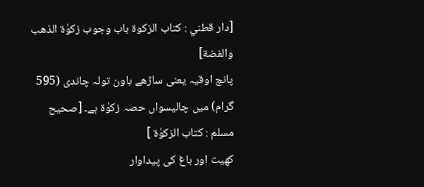[دار قطني : كتاب الزكوة باب وجوب زكوٰة الذهب والفضة]
پانچ اوقیہ یعنی ساڑھے باون تولہ چاندی (595 گرام) میں چالیسواں حصہ زکوٰۃ ہے۔ [صحيح مسلم : كتاب الزكوٰة ]
کھیت اور باغ کی پیداوار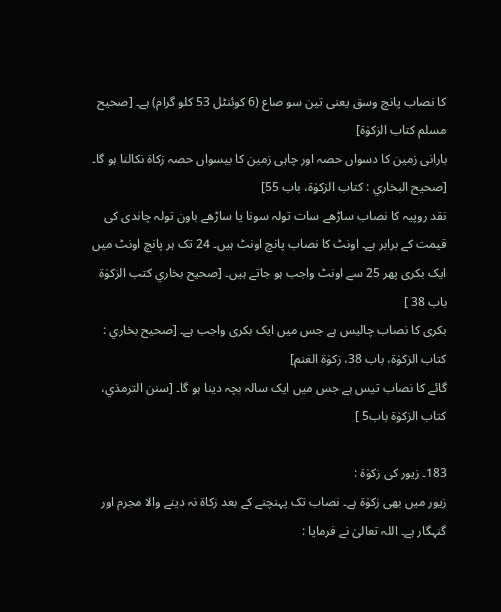کا نصاب پانچ وسق یعنی تین سو صاع (6 کوئنٹل 53 کلو گرام) ہے۔ [صحيح مسلم كتاب الزكوٰة]
بارانی زمین کا دسواں حصہ اور چاہی زمین کا بیسواں حصہ زکاۃ نکالنا ہو گا۔ [صحيح البخاري : كتاب الزكوٰة، باب 55]
نقد روپیہ کا نصاب ساڑھے سات تولہ سونا یا ساڑھے باون تولہ چاندی کی قیمت کے برابر ہے۔ اونٹ کا نصاب پانچ اونٹ ہیں۔ 24 تک ہر پانچ اونٹ میں ایک بکری پھر 25 سے اونٹ واجب ہو جاتے ہیں۔ [صحيح بخاري كتب الزكوٰة باب 38 ]
بکری کا نصاب چالیس ہے جس میں ایک بکری واجب ہے۔ [صحيح بخاري : كتاب الزكوٰة، باب 38، زكوٰة الغنم]
گائے کا نصاب تیس ہے جس میں ایک سالہ بچہ دینا ہو گا۔ [سنن الترمذي، كتاب الزكوٰة باب5 ]

183۔ زیور کی زکوٰۃ :
زیور میں بھی زکوٰۃ ہے۔ نصاب تک پہنچنے کے بعد زکاۃ نہ دینے والا مجرم اور گنہگار ہے۔ اللہ تعالیٰ نے فرمایا :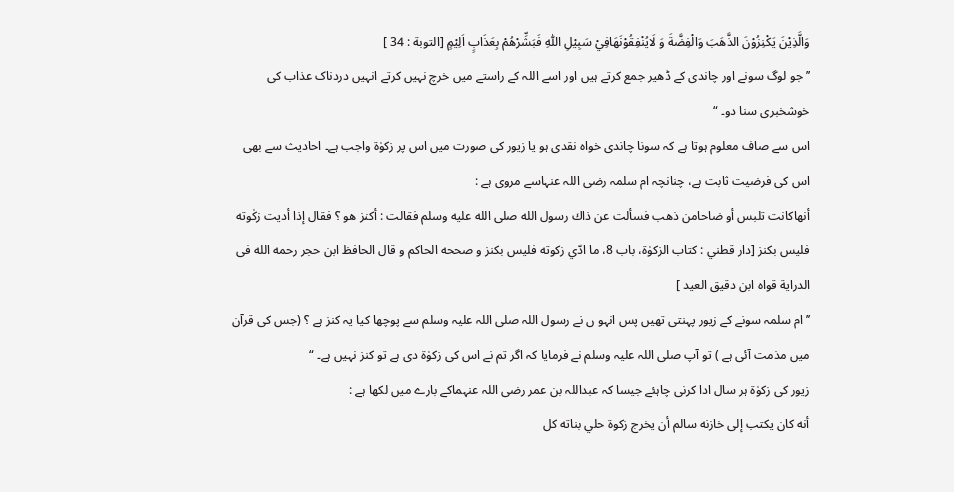وَالَّذِيْنَ يَكْنِزُوْنَ الذَّهَبَ وَالْفِضَّةَ وَ لَايُنْفِقُوْنَهَافِيْ سَبِيْلِ اللّٰهِ فَبَشِّرْهُمْ بِعَذَابٍ اَلِيْمٍ [التوبة : 34 ]
’’ جو لوگ سونے اور چاندی کے ڈھیر جمع کرتے ہیں اور اسے اللہ کے راستے میں خرچ نہیں کرتے انہیں دردناک عذاب کی خوشخبری سنا دو۔ “
اس سے صاف معلوم ہوتا ہے کہ سونا چاندی خواہ نقدی ہو یا زیور کی صورت میں اس پر زکوٰۃ واجب ہے۔ احادیث سے بھی اس کی فرضیت ثابت ہے، چنانچہ ام سلمہ رضی اللہ عنہاسے مروی ہے :
أنهاكانت تلبس أو ضاحامن ذهب فسألت عن ذاك رسول الله صلى الله عليه وسلم فقالت : أكنز هو ؟ فقال إذا أديت زكٰوته فليس بكنز [دار قطني : كتاب الزكوٰة، باب 8، ما ادّي زكوته فليس بكنز و صححه الحاكم و قال الحافظ ابن حجر رحمه الله فى الدراية قواه ابن دقيق العيد ]
’’ ام سلمہ سونے کے زیور پہنتی تھیں پس انہو ں نے رسول اللہ صلی اللہ علیہ وسلم سے پوچھا کیا یہ کنز ہے ؟ (جس کی قرآن میں مذمت آئی ہے ) تو آپ صلی اللہ علیہ وسلم نے فرمایا کہ اگر تم نے اس کی زکوٰۃ دی ہے تو کنز نہیں ہے۔ “
زیور کی زکوٰۃ ہر سال ادا کرنی چاہئے جیسا کہ عبداللہ بن عمر رضی اللہ عنہماکے بارے میں لکھا ہے :
أنه كان يكتب إلى خازنه سالم أن يخرج زكوة حلي بناته كل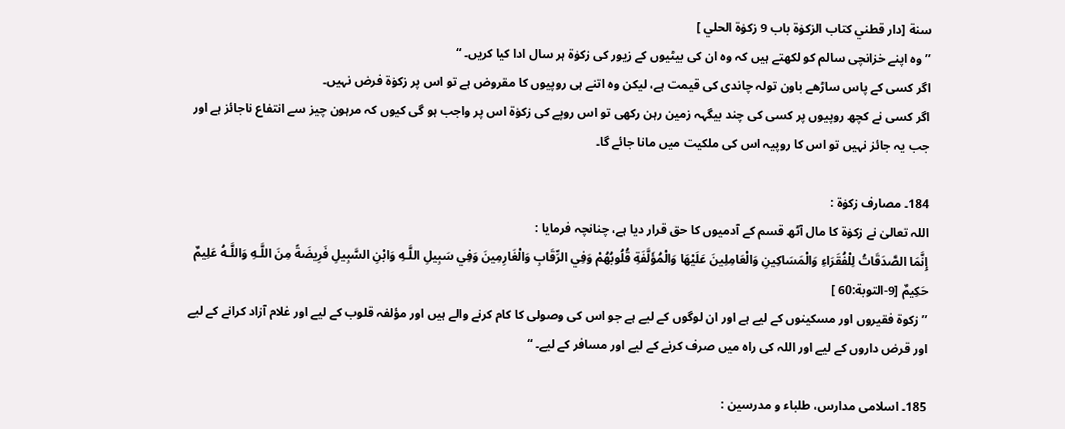سنة [دار قطني كتاب الزكوٰة باب 9 زكوٰة الحلي ]
’’ وہ اپنے خزانچی سالم کو لکھتے ہیں کہ وہ ان کی بیٹیوں کے زیور کی زکوٰۃ ہر سال ادا کیا کریں۔ “
اگر کسی کے پاس ساڑھے باون تولہ چاندی کی قیمت ہے، لیکن وہ اتنے ہی روپیوں کا مقروض ہے تو اس پر زکوٰۃ فرض نہیں۔
اگر کسی نے کچھ روپیوں پر کسی کی چند بیگہہ زمین رہن رکھی تو اس روپے کی زکوٰۃ اس پر واجب ہو گی کیوں کہ مرہون چیز سے انتفاع ناجائز ہے اور جب یہ جائز نہیں تو اس کا روپیہ اس کی ملکیت میں مانا جائے گا۔

184۔ مصارف زکوٰۃ :
اللہ تعالیٰ نے زکوٰۃ کا مال آٹھ قسم کے آدمیوں کا حق قرار دیا ہے، چنانچہ فرمایا :
إِنَّمَا الصَّدَقَاتُ لِلْفُقَرَاءِ وَالْمَسَاكِينِ وَالْعَامِلِينَ عَلَيْهَا وَالْمُؤَلَّفَةِ قُلُوبُهُمْ وَفِي الرِّقَابِ وَالْغَارِمِينَ وَفِي سَبِيلِ اللَّـهِ وَابْنِ السَّبِيلِ فَرِيضَةً مِنَ اللَّـهِ وَاللَّـهُ عَلِيمٌ حَكِيمٌ [9-التوبة:60 ]
’’ زکوۃ فقیروں اور مسکینوں کے لیے ہے اور ان لوگوں کے لیے ہے جو اس کی وصولی کا کام کرنے والے ہیں اور مؤلفہ قلوب کے لیے اور غلام آزاد کرانے کے لیے اور قرض داروں کے لیے اور اللہ کی راہ میں صرف کرنے کے لیے اور مسافر کے لیے۔ “

185۔ اسلامی مدارس، طلباء و مدرسین :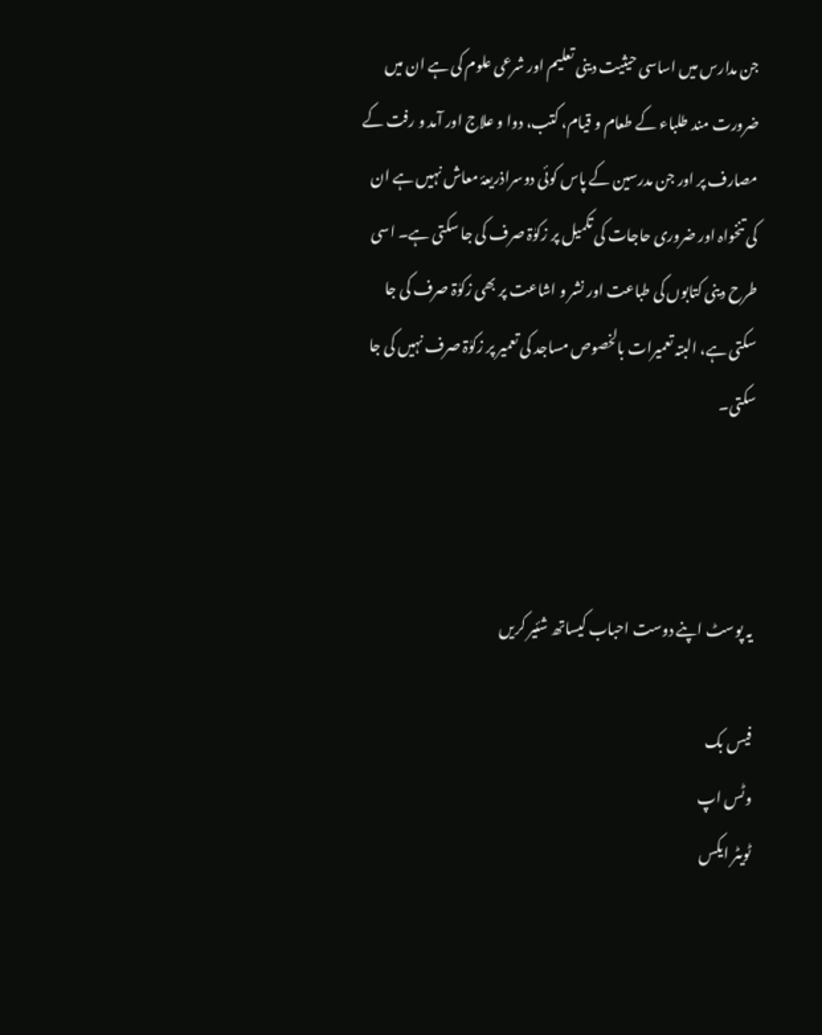جن مدارس میں اساسی حیثیت دینی تعلیم اور شرعی علوم کی ہے ان میں ضرورت مند طلباء کے طعام و قیام، کتب، دوا و علاج اور آمد و رفت کے مصارف پر اور جن مدرسین کے پاس کوئی دوسراذریعۂ معاش نہیں ہے ان کی تنخواہ اور ضروری حاجات کی تکمیل پر زکوٰۃ صرف کی جا سکتی ہے۔ اسی طرح دینی کتابوں کی طباعت اور نشر و اشاعت پر بھی زکوٰۃ صرف کی جا سکتی ہے، البتہ تعمیرات بالخصوص مساجد کی تعمیر پر زکوٰۃ صرف نہیں کی جا سکتی۔



یہ پوسٹ اپنے دوست احباب کیساتھ شئیر کریں

فیس بک
وٹس اپ
ٹویٹر ایکس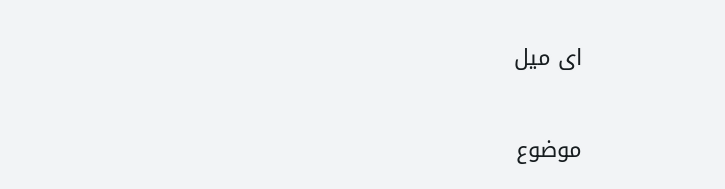ای میل

موضوع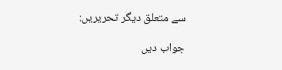سے متعلق دیگر تحریریں:

جواب دیں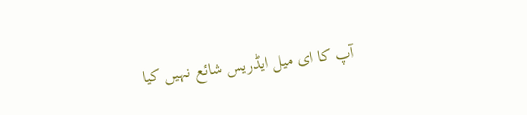آپ کا ای میل ایڈریس شائع نہیں کیا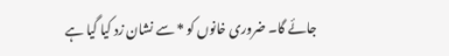جائے گا۔ ضروری خانوں کو * سے نشان زد کیا گیا ہے